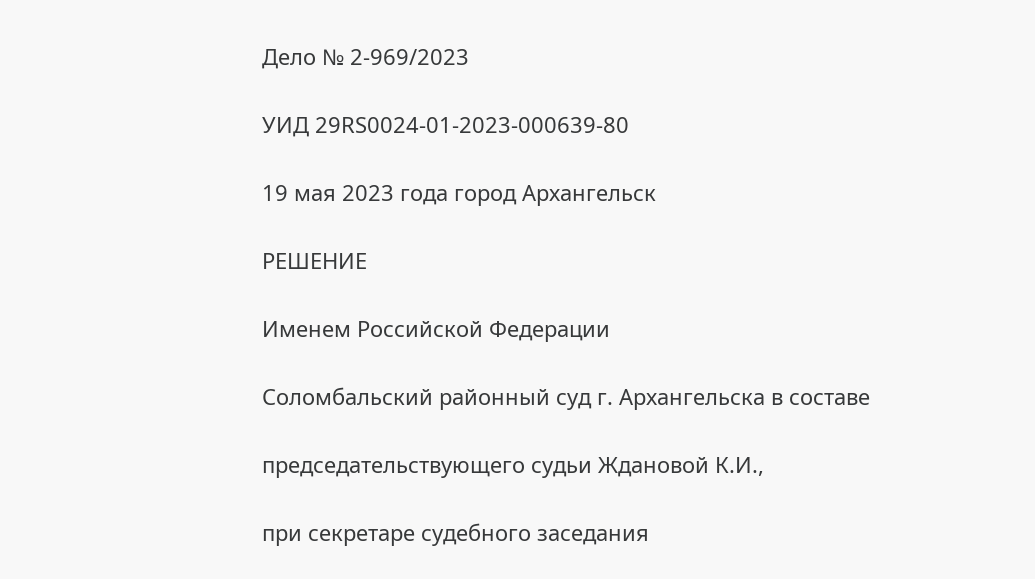Дело № 2-969/2023

УИД 29RS0024-01-2023-000639-80

19 мая 2023 года город Архангельск

РЕШЕНИЕ

Именем Российской Федерации

Соломбальский районный суд г. Архангельска в составе

председательствующего судьи Ждановой К.И.,

при секретаре судебного заседания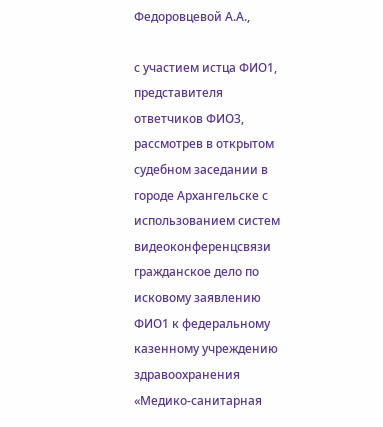Федоровцевой А.А.,

с участием истца ФИО1, представителя ответчиков ФИО3, рассмотрев в открытом судебном заседании в городе Архангельске с использованием систем видеоконференцсвязи гражданское дело по исковому заявлению ФИО1 к федеральному казенному учреждению здравоохранения «Медико-санитарная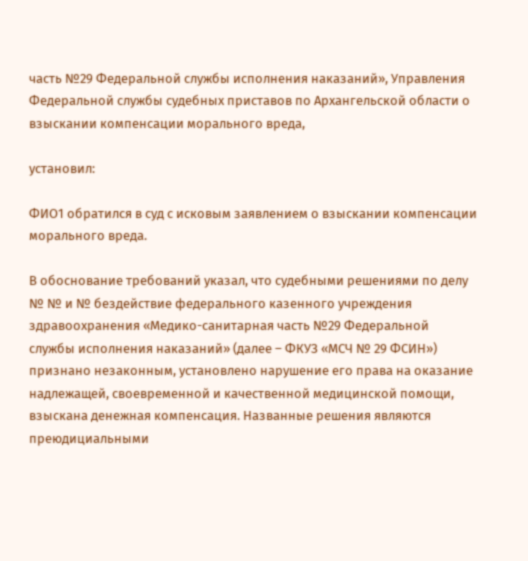часть №29 Федеральной службы исполнения наказаний», Управления Федеральной службы судебных приставов по Архангельской области о взыскании компенсации морального вреда,

установил:

ФИО1 обратился в суд с исковым заявлением о взыскании компенсации морального вреда.

В обоснование требований указал, что судебными решениями по делу № № и № бездействие федерального казенного учреждения здравоохранения «Медико-санитарная часть №29 Федеральной службы исполнения наказаний» (далее – ФКУЗ «МСЧ № 29 ФСИН») признано незаконным, установлено нарушение его права на оказание надлежащей, своевременной и качественной медицинской помощи, взыскана денежная компенсация. Названные решения являются преюдициальными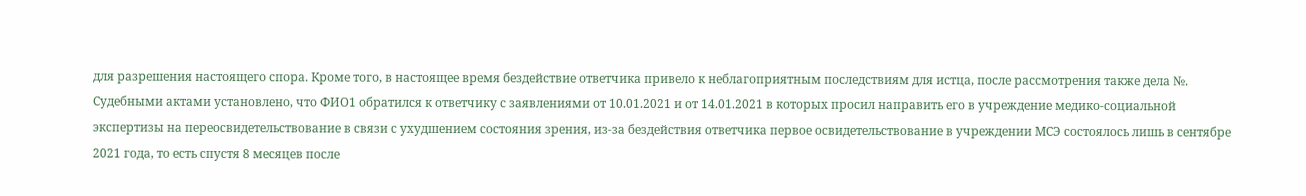для разрешения настоящего спора. Кроме того, в настоящее время бездействие ответчика привело к неблагоприятным последствиям для истца, после рассмотрения также дела №. Судебными актами установлено, что ФИО1 обратился к ответчику с заявлениями от 10.01.2021 и от 14.01.2021 в которых просил направить его в учреждение медико-социальной экспертизы на переосвидетельствование в связи с ухудшением состояния зрения, из-за бездействия ответчика первое освидетельствование в учреждении МСЭ состоялось лишь в сентябре 2021 года, то есть спустя 8 месяцев после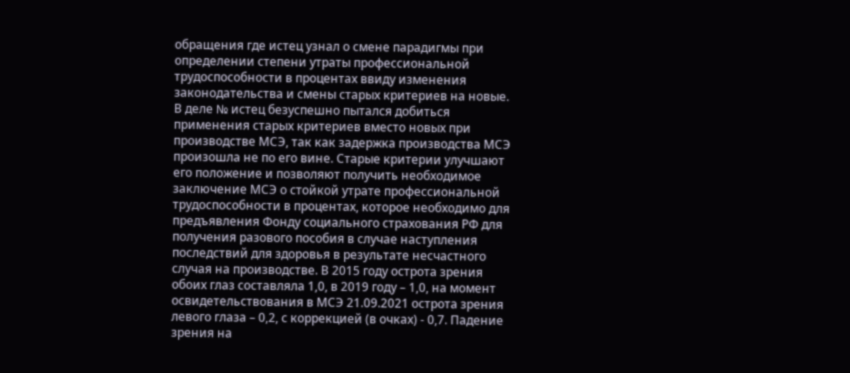обращения где истец узнал о смене парадигмы при определении степени утраты профессиональной трудоспособности в процентах ввиду изменения законодательства и смены старых критериев на новые. В деле № истец безуспешно пытался добиться применения старых критериев вместо новых при производстве МСЭ, так как задержка производства МСЭ произошла не по его вине. Старые критерии улучшают его положение и позволяют получить необходимое заключение МСЭ о стойкой утрате профессиональной трудоспособности в процентах, которое необходимо для предъявления Фонду социального страхования РФ для получения разового пособия в случае наступления последствий для здоровья в результате несчастного случая на производстве. В 2015 году острота зрения обоих глаз составляла 1,0, в 2019 году – 1,0, на момент освидетельствования в МСЭ 21.09.2021 острота зрения левого глаза – 0,2, с коррекцией (в очках) - 0,7. Падение зрения на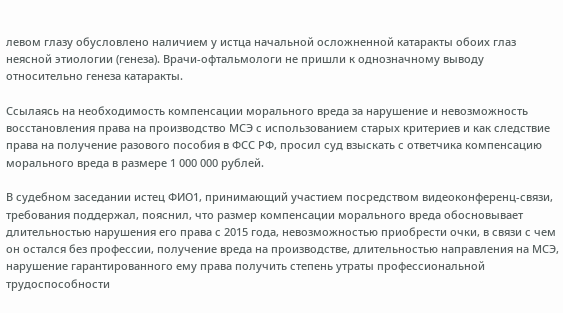левом глазу обусловлено наличием у истца начальной осложненной катаракты обоих глаз неясной этиологии (генеза). Врачи-офтальмологи не пришли к однозначному выводу относительно генеза катаракты.

Ссылаясь на необходимость компенсации морального вреда за нарушение и невозможность восстановления права на производство МСЭ с использованием старых критериев и как следствие права на получение разового пособия в ФСС РФ, просил суд взыскать с ответчика компенсацию морального вреда в размере 1 000 000 рублей.

В судебном заседании истец ФИО1, принимающий участием посредством видеоконференц-связи, требования поддержал, пояснил, что размер компенсации морального вреда обосновывает длительностью нарушения его права с 2015 года, невозможностью приобрести очки, в связи с чем он остался без профессии, получение вреда на производстве, длительностью направления на МСЭ, нарушение гарантированного ему права получить степень утраты профессиональной трудоспособности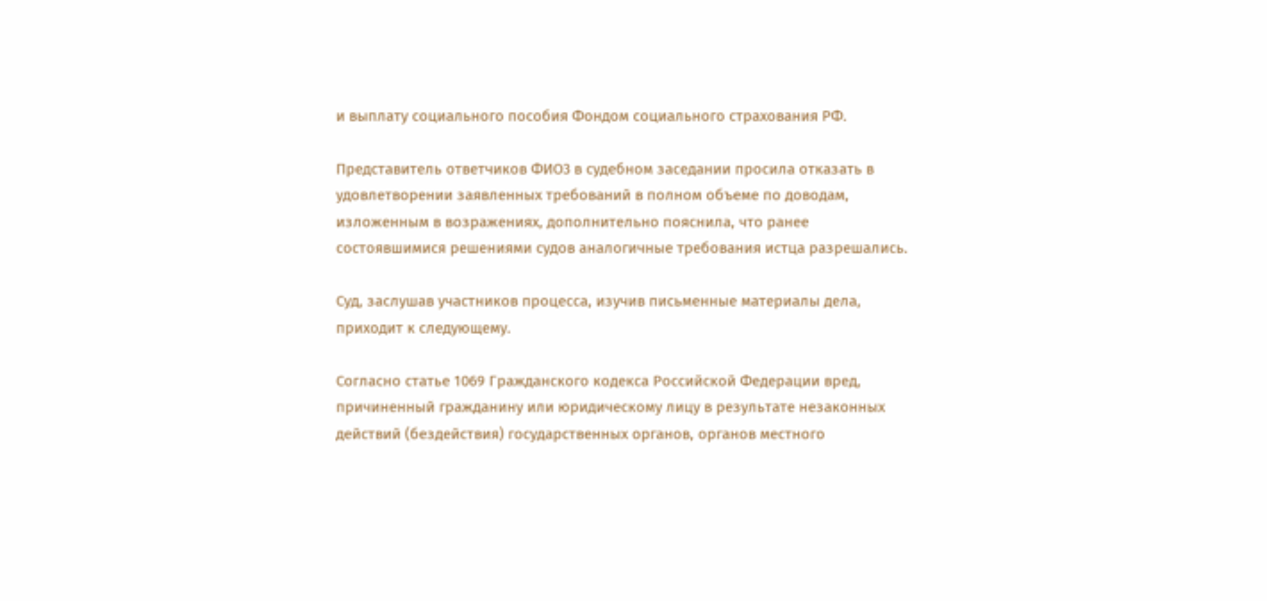и выплату социального пособия Фондом социального страхования РФ.

Представитель ответчиков ФИО3 в судебном заседании просила отказать в удовлетворении заявленных требований в полном объеме по доводам, изложенным в возражениях, дополнительно пояснила, что ранее состоявшимися решениями судов аналогичные требования истца разрешались.

Суд, заслушав участников процесса, изучив письменные материалы дела, приходит к следующему.

Согласно статье 1069 Гражданского кодекса Российской Федерации вред, причиненный гражданину или юридическому лицу в результате незаконных действий (бездействия) государственных органов, органов местного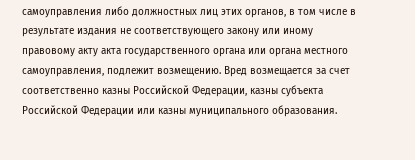самоуправления либо должностных лиц этих органов, в том числе в результате издания не соответствующего закону или иному правовому акту акта государственного органа или органа местного самоуправления, подлежит возмещению. Вред возмещается за счет соответственно казны Российской Федерации, казны субъекта Российской Федерации или казны муниципального образования.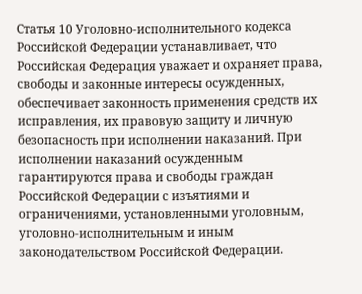Статья 10 Уголовно-исполнительного кодекса Российской Федерации устанавливает, что Российская Федерация уважает и охраняет права, свободы и законные интересы осужденных, обеспечивает законность применения средств их исправления, их правовую защиту и личную безопасность при исполнении наказаний. При исполнении наказаний осужденным гарантируются права и свободы граждан Российской Федерации с изъятиями и ограничениями, установленными уголовным, уголовно-исполнительным и иным законодательством Российской Федерации.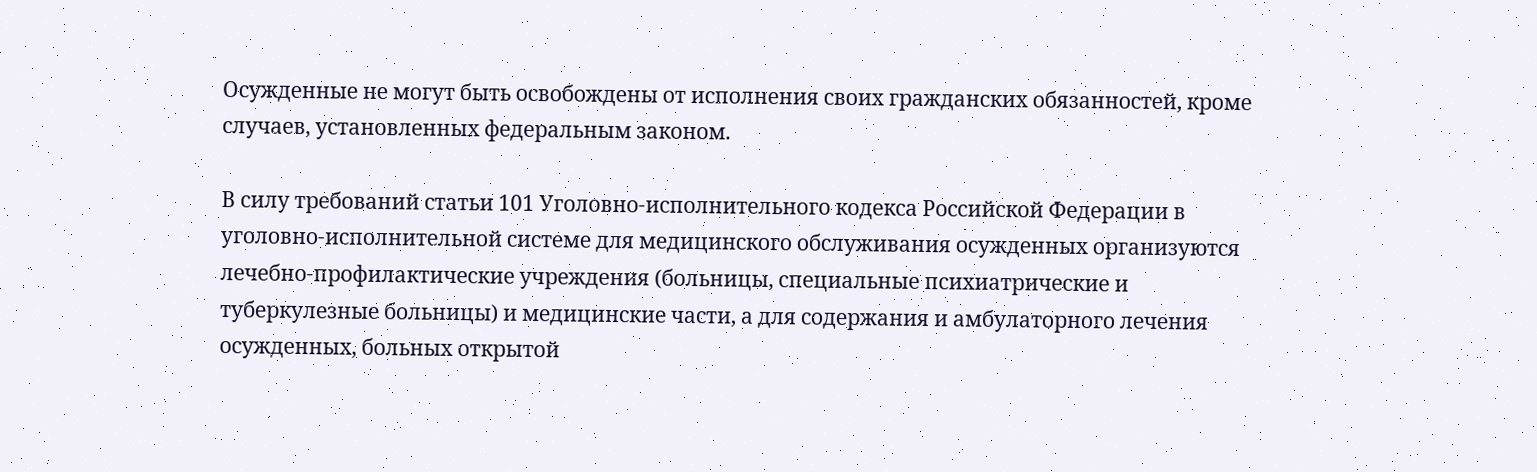Осужденные не могут быть освобождены от исполнения своих гражданских обязанностей, кроме случаев, установленных федеральным законом.

В силу требований статьи 101 Уголовно-исполнительного кодекса Российской Федерации в уголовно-исполнительной системе для медицинского обслуживания осужденных организуются лечебно-профилактические учреждения (больницы, специальные психиатрические и туберкулезные больницы) и медицинские части, а для содержания и амбулаторного лечения осужденных, больных открытой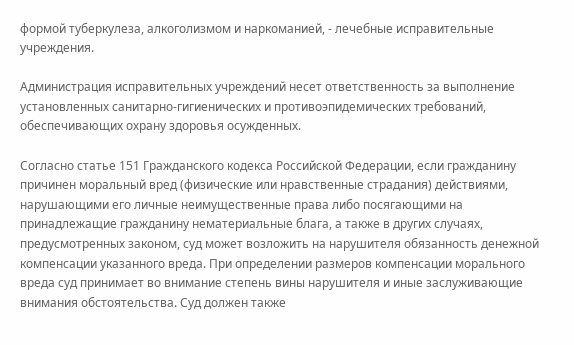формой туберкулеза, алкоголизмом и наркоманией, - лечебные исправительные учреждения.

Администрация исправительных учреждений несет ответственность за выполнение установленных санитарно-гигиенических и противоэпидемических требований, обеспечивающих охрану здоровья осужденных.

Согласно статье 151 Гражданского кодекса Российской Федерации, если гражданину причинен моральный вред (физические или нравственные страдания) действиями, нарушающими его личные неимущественные права либо посягающими на принадлежащие гражданину нематериальные блага, а также в других случаях, предусмотренных законом, суд может возложить на нарушителя обязанность денежной компенсации указанного вреда. При определении размеров компенсации морального вреда суд принимает во внимание степень вины нарушителя и иные заслуживающие внимания обстоятельства. Суд должен также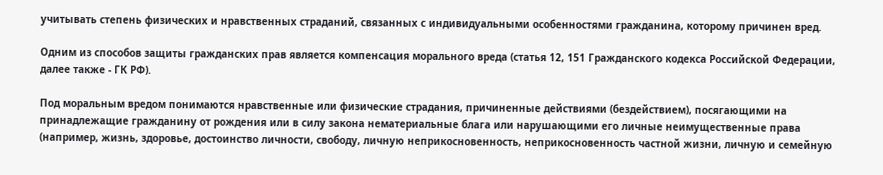учитывать степень физических и нравственных страданий, связанных с индивидуальными особенностями гражданина, которому причинен вред.

Одним из способов защиты гражданских прав является компенсация морального вреда (статья 12, 151 Гражданского кодекса Российской Федерации, далее также - ГК РФ).

Под моральным вредом понимаются нравственные или физические страдания, причиненные действиями (бездействием), посягающими на принадлежащие гражданину от рождения или в силу закона нематериальные блага или нарушающими его личные неимущественные права (например, жизнь, здоровье, достоинство личности, свободу, личную неприкосновенность, неприкосновенность частной жизни, личную и семейную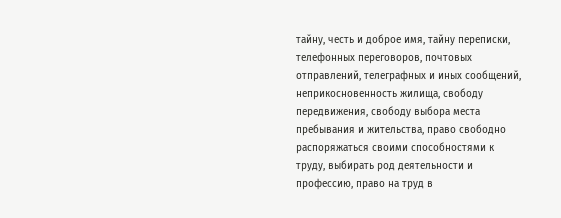тайну, честь и доброе имя, тайну переписки, телефонных переговоров, почтовых отправлений, телеграфных и иных сообщений, неприкосновенность жилища, свободу передвижения, свободу выбора места пребывания и жительства, право свободно распоряжаться своими способностями к труду, выбирать род деятельности и профессию, право на труд в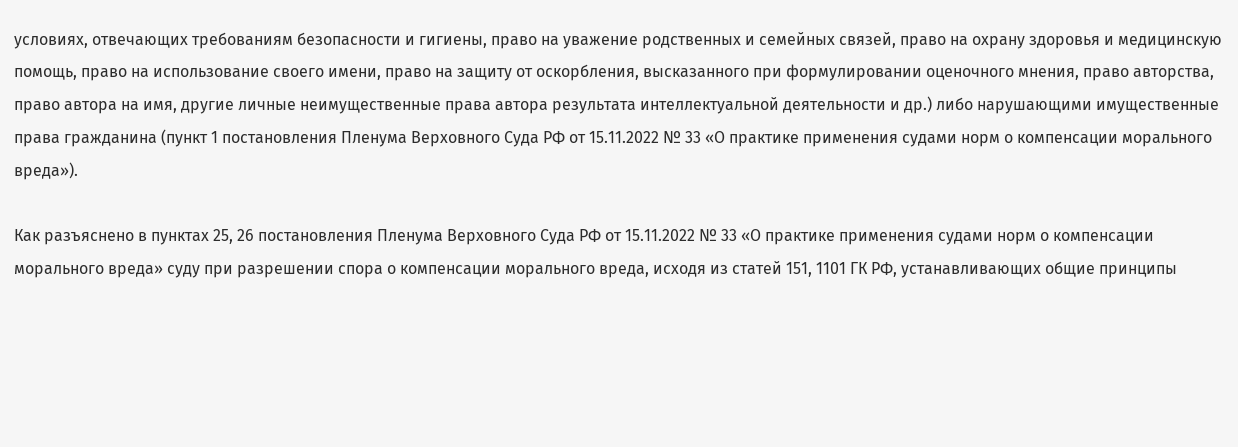условиях, отвечающих требованиям безопасности и гигиены, право на уважение родственных и семейных связей, право на охрану здоровья и медицинскую помощь, право на использование своего имени, право на защиту от оскорбления, высказанного при формулировании оценочного мнения, право авторства, право автора на имя, другие личные неимущественные права автора результата интеллектуальной деятельности и др.) либо нарушающими имущественные права гражданина (пункт 1 постановления Пленума Верховного Суда РФ от 15.11.2022 № 33 «О практике применения судами норм о компенсации морального вреда»).

Как разъяснено в пунктах 25, 26 постановления Пленума Верховного Суда РФ от 15.11.2022 № 33 «О практике применения судами норм о компенсации морального вреда» суду при разрешении спора о компенсации морального вреда, исходя из статей 151, 1101 ГК РФ, устанавливающих общие принципы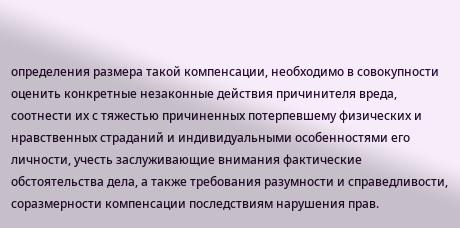определения размера такой компенсации, необходимо в совокупности оценить конкретные незаконные действия причинителя вреда, соотнести их с тяжестью причиненных потерпевшему физических и нравственных страданий и индивидуальными особенностями его личности, учесть заслуживающие внимания фактические обстоятельства дела, а также требования разумности и справедливости, соразмерности компенсации последствиям нарушения прав.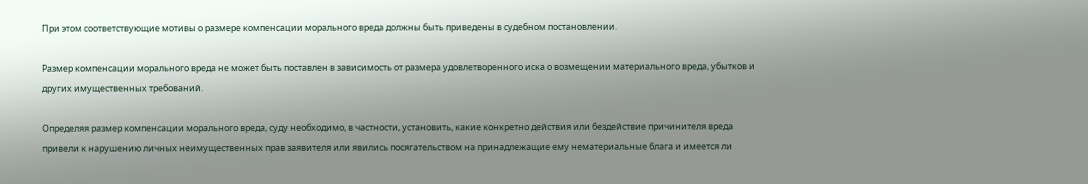При этом соответствующие мотивы о размере компенсации морального вреда должны быть приведены в судебном постановлении.

Размер компенсации морального вреда не может быть поставлен в зависимость от размера удовлетворенного иска о возмещении материального вреда, убытков и других имущественных требований.

Определяя размер компенсации морального вреда, суду необходимо, в частности, установить, какие конкретно действия или бездействие причинителя вреда привели к нарушению личных неимущественных прав заявителя или явились посягательством на принадлежащие ему нематериальные блага и имеется ли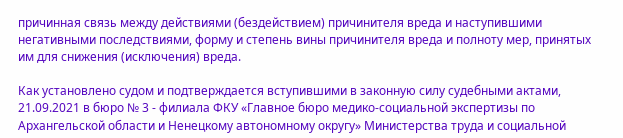причинная связь между действиями (бездействием) причинителя вреда и наступившими негативными последствиями, форму и степень вины причинителя вреда и полноту мер, принятых им для снижения (исключения) вреда.

Как установлено судом и подтверждается вступившими в законную силу судебными актами, 21.09.2021 в бюро № 3 - филиала ФКУ «Главное бюро медико-социальной экспертизы по Архангельской области и Ненецкому автономному округу» Министерства труда и социальной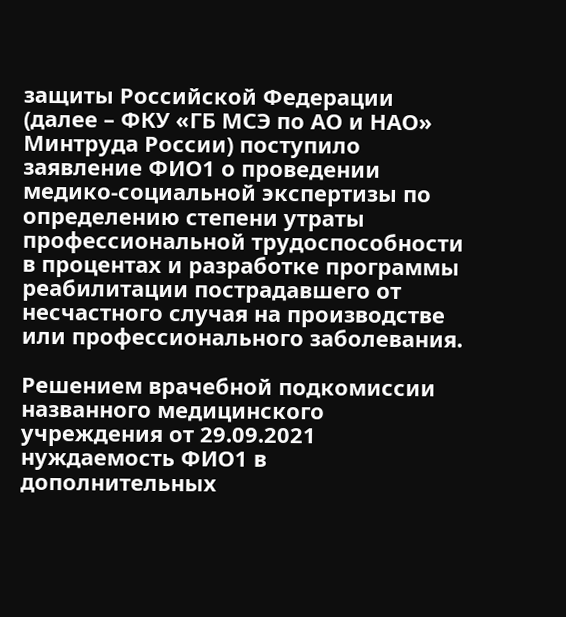защиты Российской Федерации (далее – ФКУ «ГБ МСЭ по АО и НАО» Минтруда России) поступило заявление ФИО1 о проведении медико-социальной экспертизы по определению степени утраты профессиональной трудоспособности в процентах и разработке программы реабилитации пострадавшего от несчастного случая на производстве или профессионального заболевания.

Решением врачебной подкомиссии названного медицинского учреждения от 29.09.2021 нуждаемость ФИО1 в дополнительных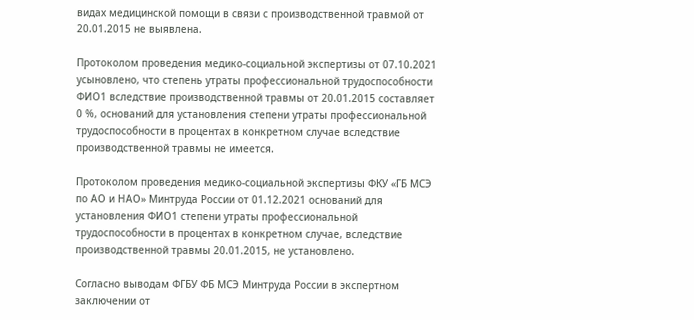видах медицинской помощи в связи с производственной травмой от 20.01.2015 не выявлена.

Протоколом проведения медико-социальной экспертизы от 07.10.2021 усыновлено, что степень утраты профессиональной трудоспособности ФИО1 вследствие производственной травмы от 20.01.2015 составляет 0 %, оснований для установления степени утраты профессиональной трудоспособности в процентах в конкретном случае вследствие производственной травмы не имеется.

Протоколом проведения медико-социальной экспертизы ФКУ «ГБ МСЭ по АО и НАО» Минтруда России от 01.12.2021 оснований для установления ФИО1 степени утраты профессиональной трудоспособности в процентах в конкретном случае, вследствие производственной травмы 20.01.2015, не установлено.

Согласно выводам ФГБУ ФБ МСЭ Минтруда России в экспертном заключении от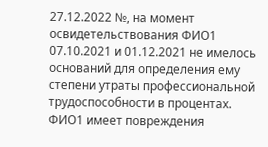27.12.2022 №, на момент освидетельствования ФИО1 07.10.2021 и 01.12.2021 не имелось оснований для определения ему степени утраты профессиональной трудоспособности в процентах. ФИО1 имеет повреждения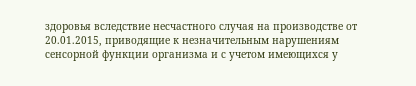здоровья вследствие несчастного случая на производстве от 20.01.2015, приводящие к незначительным нарушениям сенсорной функции организма и с учетом имеющихся у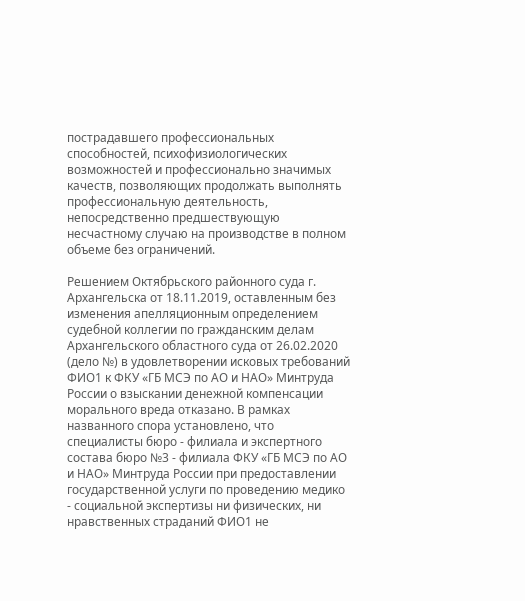пострадавшего профессиональных способностей, психофизиологических возможностей и профессионально значимых качеств, позволяющих продолжать выполнять профессиональную деятельность, непосредственно предшествующую несчастному случаю на производстве в полном объеме без ограничений.

Решением Октябрьского районного суда г. Архангельска от 18.11.2019, оставленным без изменения апелляционным определением судебной коллегии по гражданским делам Архангельского областного суда от 26.02.2020 (дело №) в удовлетворении исковых требований ФИО1 к ФКУ «ГБ МСЭ по АО и НАО» Минтруда России о взыскании денежной компенсации морального вреда отказано. В рамках названного спора установлено, что специалисты бюро - филиала и экспертного состава бюро №3 - филиала ФКУ «ГБ МСЭ по АО и НАО» Минтруда России при предоставлении государственной услуги по проведению медико - социальной экспертизы ни физических, ни нравственных страданий ФИО1 не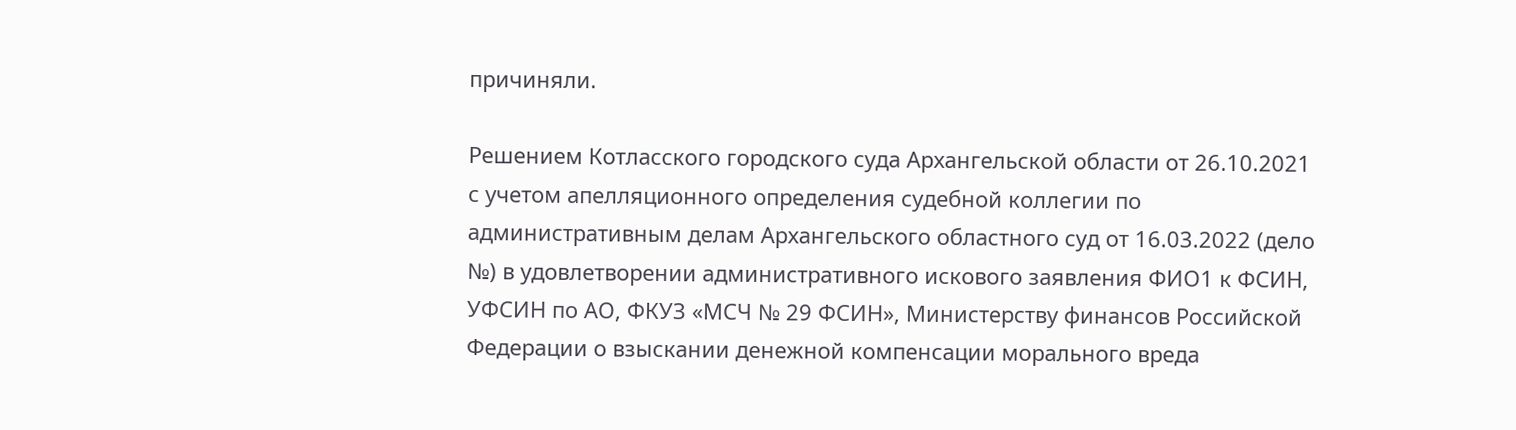причиняли.

Решением Котласского городского суда Архангельской области от 26.10.2021 с учетом апелляционного определения судебной коллегии по административным делам Архангельского областного суд от 16.03.2022 (дело №) в удовлетворении административного искового заявления ФИО1 к ФСИН, УФСИН по АО, ФКУЗ «МСЧ № 29 ФСИН», Министерству финансов Российской Федерации о взыскании денежной компенсации морального вреда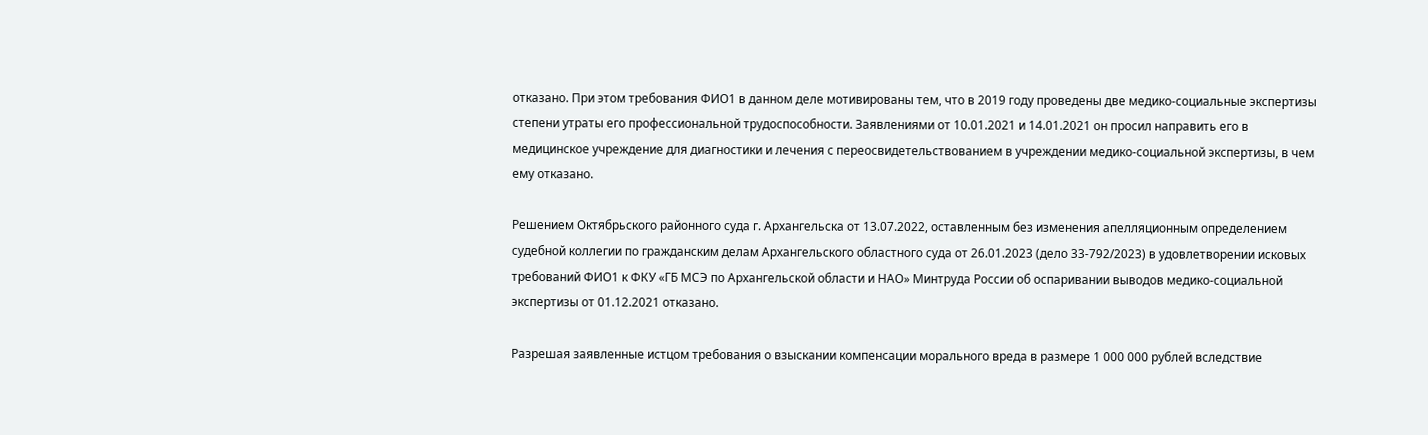отказано. При этом требования ФИО1 в данном деле мотивированы тем, что в 2019 году проведены две медико-социальные экспертизы степени утраты его профессиональной трудоспособности. Заявлениями от 10.01.2021 и 14.01.2021 он просил направить его в медицинское учреждение для диагностики и лечения с переосвидетельствованием в учреждении медико-социальной экспертизы, в чем ему отказано.

Решением Октябрьского районного суда г. Архангельска от 13.07.2022, оставленным без изменения апелляционным определением судебной коллегии по гражданским делам Архангельского областного суда от 26.01.2023 (дело 33-792/2023) в удовлетворении исковых требований ФИО1 к ФКУ «ГБ МСЭ по Архангельской области и НАО» Минтруда России об оспаривании выводов медико-социальной экспертизы от 01.12.2021 отказано.

Разрешая заявленные истцом требования о взыскании компенсации морального вреда в размере 1 000 000 рублей вследствие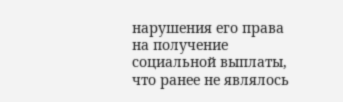нарушения его права на получение социальной выплаты, что ранее не являлось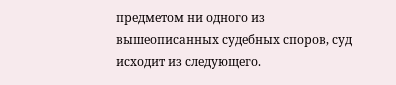предметом ни одного из вышеописанных судебных споров, суд исходит из следующего.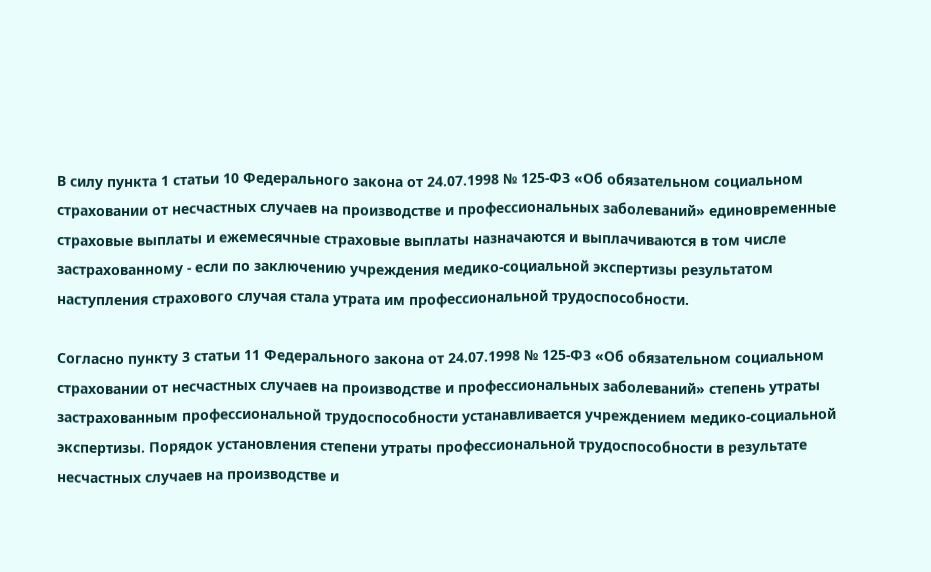В силу пункта 1 статьи 10 Федерального закона от 24.07.1998 № 125-ФЗ «Об обязательном социальном страховании от несчастных случаев на производстве и профессиональных заболеваний» единовременные страховые выплаты и ежемесячные страховые выплаты назначаются и выплачиваются в том числе застрахованному - если по заключению учреждения медико-социальной экспертизы результатом наступления страхового случая стала утрата им профессиональной трудоспособности.

Согласно пункту 3 статьи 11 Федерального закона от 24.07.1998 № 125-ФЗ «Об обязательном социальном страховании от несчастных случаев на производстве и профессиональных заболеваний» степень утраты застрахованным профессиональной трудоспособности устанавливается учреждением медико-социальной экспертизы. Порядок установления степени утраты профессиональной трудоспособности в результате несчастных случаев на производстве и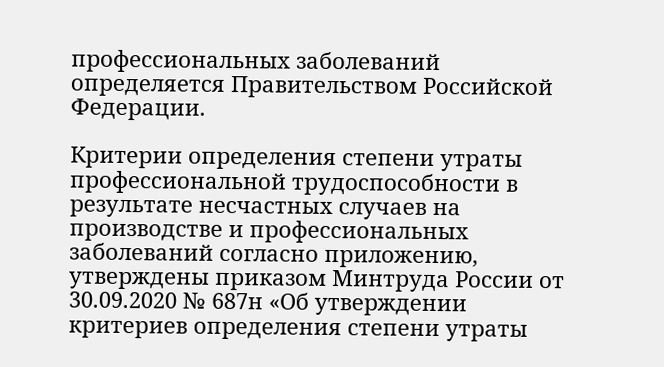профессиональных заболеваний определяется Правительством Российской Федерации.

Критерии определения степени утраты профессиональной трудоспособности в результате несчастных случаев на производстве и профессиональных заболеваний согласно приложению, утверждены приказом Минтруда России от 30.09.2020 № 687н «Об утверждении критериев определения степени утраты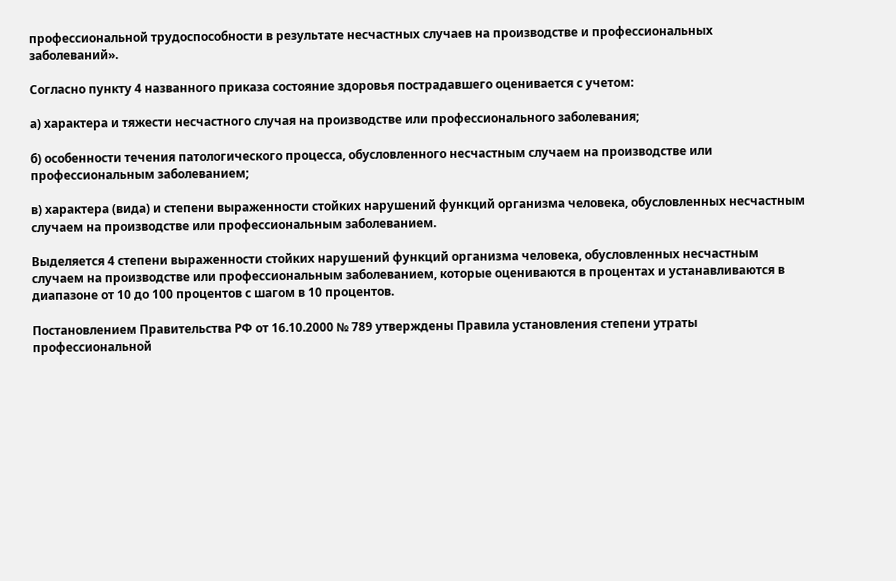профессиональной трудоспособности в результате несчастных случаев на производстве и профессиональных заболеваний».

Согласно пункту 4 названного приказа состояние здоровья пострадавшего оценивается с учетом:

а) характера и тяжести несчастного случая на производстве или профессионального заболевания;

б) особенности течения патологического процесса, обусловленного несчастным случаем на производстве или профессиональным заболеванием;

в) характера (вида) и степени выраженности стойких нарушений функций организма человека, обусловленных несчастным случаем на производстве или профессиональным заболеванием.

Выделяется 4 степени выраженности стойких нарушений функций организма человека, обусловленных несчастным случаем на производстве или профессиональным заболеванием, которые оцениваются в процентах и устанавливаются в диапазоне от 10 до 100 процентов с шагом в 10 процентов.

Постановлением Правительства РФ от 16.10.2000 № 789 утверждены Правила установления степени утраты профессиональной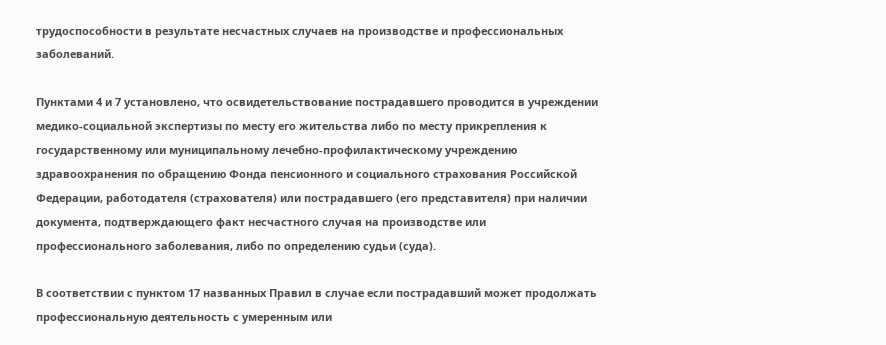трудоспособности в результате несчастных случаев на производстве и профессиональных заболеваний.

Пунктами 4 и 7 установлено, что освидетельствование пострадавшего проводится в учреждении медико-социальной экспертизы по месту его жительства либо по месту прикрепления к государственному или муниципальному лечебно-профилактическому учреждению здравоохранения по обращению Фонда пенсионного и социального страхования Российской Федерации, работодателя (страхователя) или пострадавшего (его представителя) при наличии документа, подтверждающего факт несчастного случая на производстве или профессионального заболевания, либо по определению судьи (суда).

В соответствии с пунктом 17 названных Правил в случае если пострадавший может продолжать профессиональную деятельность с умеренным или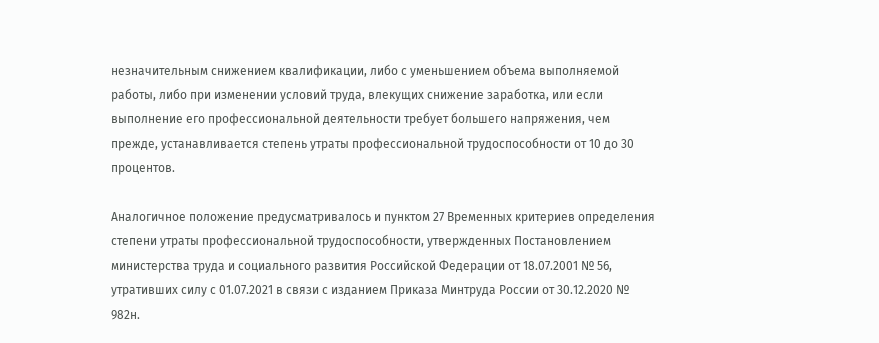незначительным снижением квалификации, либо с уменьшением объема выполняемой работы, либо при изменении условий труда, влекущих снижение заработка, или если выполнение его профессиональной деятельности требует большего напряжения, чем прежде, устанавливается степень утраты профессиональной трудоспособности от 10 до 30 процентов.

Аналогичное положение предусматривалось и пунктом 27 Временных критериев определения степени утраты профессиональной трудоспособности, утвержденных Постановлением министерства труда и социального развития Российской Федерации от 18.07.2001 № 56, утративших силу с 01.07.2021 в связи с изданием Приказа Минтруда России от 30.12.2020 № 982н.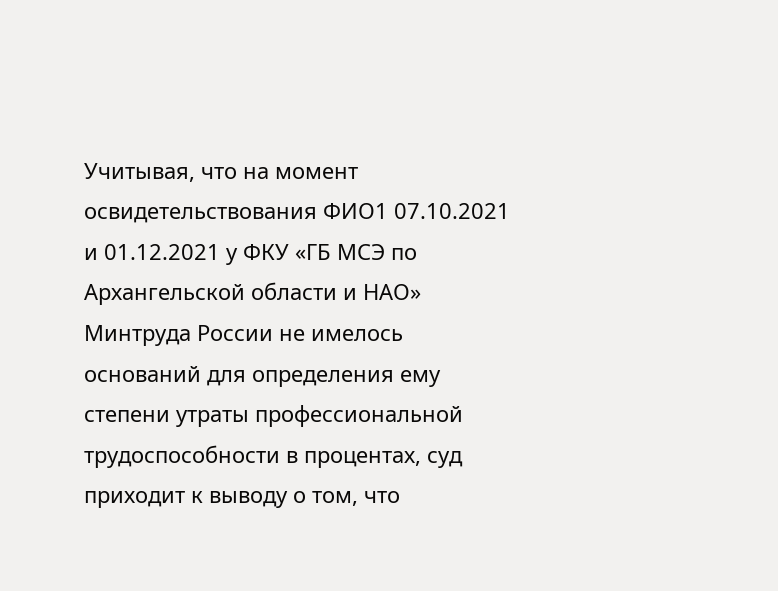Учитывая, что на момент освидетельствования ФИО1 07.10.2021 и 01.12.2021 у ФКУ «ГБ МСЭ по Архангельской области и НАО» Минтруда России не имелось оснований для определения ему степени утраты профессиональной трудоспособности в процентах, суд приходит к выводу о том, что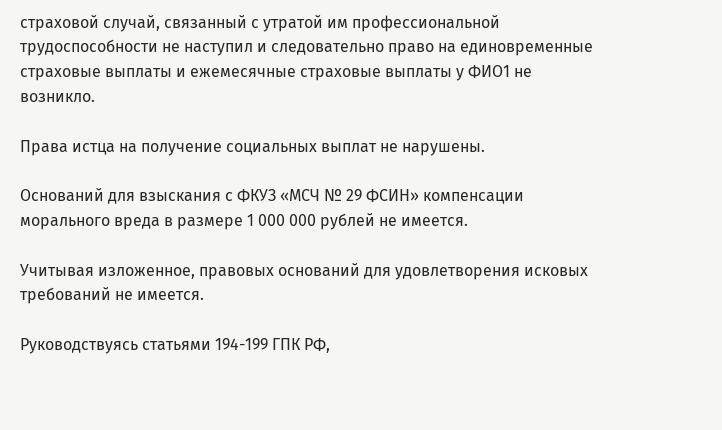страховой случай, связанный с утратой им профессиональной трудоспособности не наступил и следовательно право на единовременные страховые выплаты и ежемесячные страховые выплаты у ФИО1 не возникло.

Права истца на получение социальных выплат не нарушены.

Оснований для взыскания с ФКУЗ «МСЧ № 29 ФСИН» компенсации морального вреда в размере 1 000 000 рублей не имеется.

Учитывая изложенное, правовых оснований для удовлетворения исковых требований не имеется.

Руководствуясь статьями 194-199 ГПК РФ,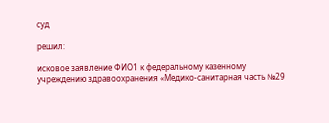суд

решил:

исковое заявление ФИО1 к федеральному казенному учреждению здравоохранения «Медико-санитарная часть №29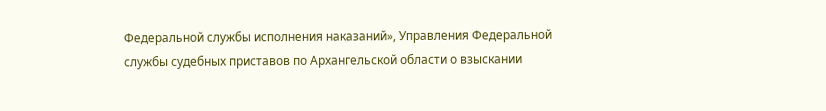Федеральной службы исполнения наказаний», Управления Федеральной службы судебных приставов по Архангельской области о взыскании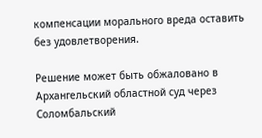компенсации морального вреда оставить без удовлетворения.

Решение может быть обжаловано в Архангельский областной суд через Соломбальский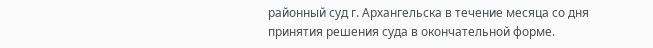районный суд г. Архангельска в течение месяца со дня принятия решения суда в окончательной форме.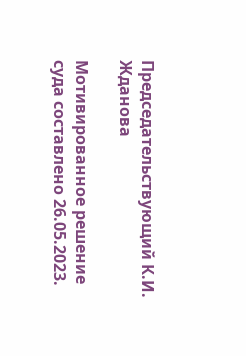Председательствующий К.И. Жданова

Мотивированное решение суда составлено 26.05.2023.